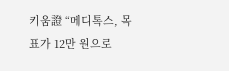키움證 “메디톡스, 목표가 12만 원으로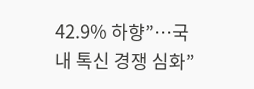42.9% 하향”…국내 톡신 경쟁 심화”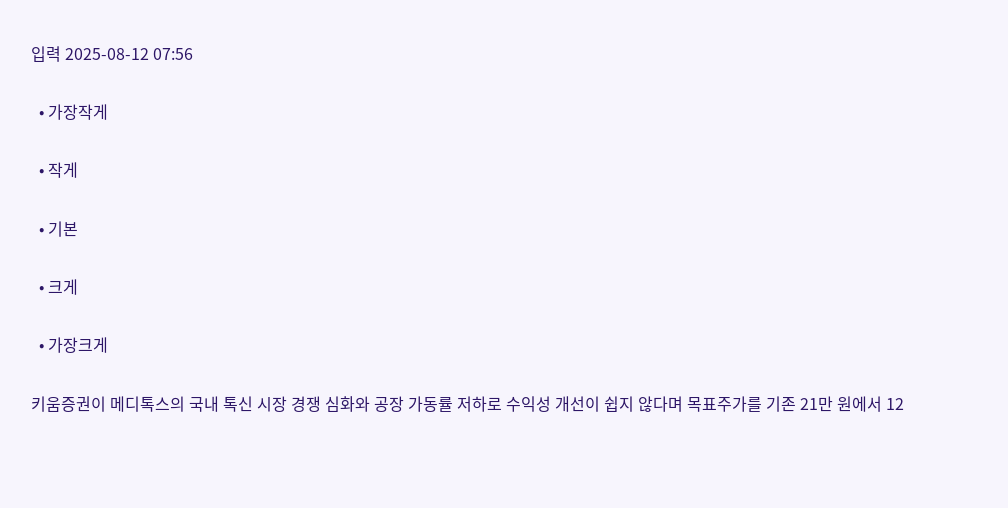입력 2025-08-12 07:56

  • 가장작게

  • 작게

  • 기본

  • 크게

  • 가장크게

키움증권이 메디톡스의 국내 톡신 시장 경쟁 심화와 공장 가동률 저하로 수익성 개선이 쉽지 않다며 목표주가를 기존 21만 원에서 12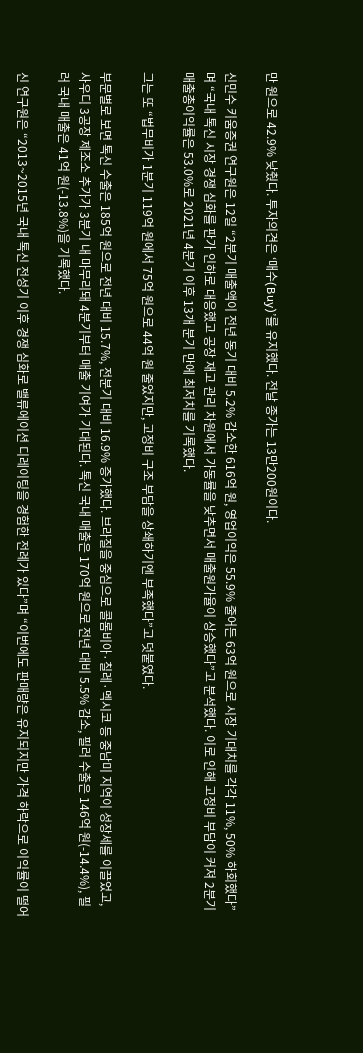만 원으로 42.9% 낮췄다. 투자의견은 ‘매수(Buy)’를 유지했다. 전날 종가는 13만200원이다.

신민수 키움증권 연구원은 12일 “2분기 매출액이 전년 동기 대비 5.2% 감소한 616억 원, 영업이익은 55.9% 줄어든 63억 원으로 시장 기대치를 각각 11%, 50% 하회했다”며 “국내 톡신 시장 경쟁 심화를 판가 인하로 대응했고 공장 재고 관리 차원에서 가동률을 낮추면서 매출원가율이 상승했다”고 분석했다. 이로 인해 고정비 부담이 커져 2분기 매출총이익률은 53.0%로 2021년 4분기 이후 13개 분기 만에 최저치를 기록했다.

그는 또 “법무비가 1분기 119억 원에서 75억 원으로 44억 원 줄었지만, 고정비 구조 부담을 상쇄하기엔 부족했다”고 덧붙였다.

부문별로 보면 톡신 수출은 185억 원으로 전년 대비 15.7%, 전분기 대비 16.9% 증가했다. 브라질을 중심으로 콜롬비아·칠레·멕시코 등 중남미 지역이 성장세를 이끌었고, 사우디 3공장 제조소 추가가 3분기 내 마무리돼 4분기부터 매출 기여가 기대된다. 톡신 국내 매출은 170억 원으로 전년 대비 5.5% 감소, 필러 수출은 146억 원(-14.4%), 필러 국내 매출은 41억 원(-13.8%)을 기록했다.

신 연구원은 “2013~2015년 국내 톡신 전성기 이후 경쟁 심화로 밸류에이션 디레이팅을 경험한 전례가 있다”며 “이번에도 판매량은 유지되지만 가격 하락으로 이익률이 떨어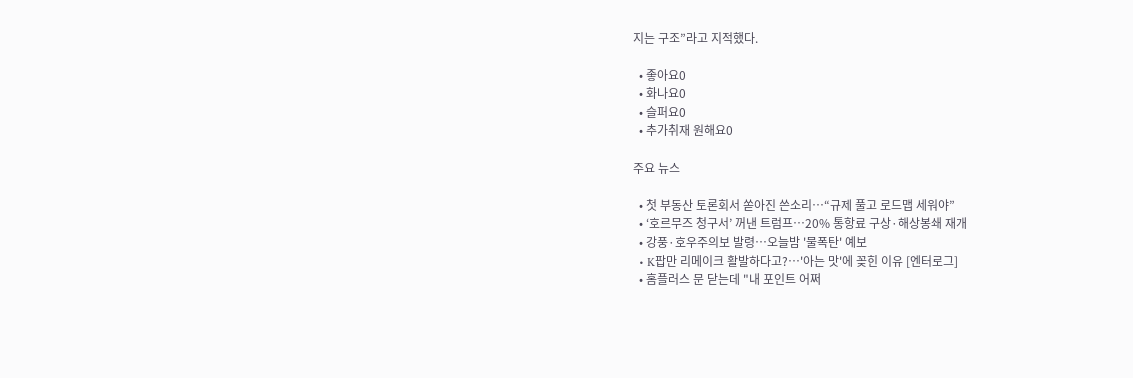지는 구조”라고 지적했다.

  • 좋아요0
  • 화나요0
  • 슬퍼요0
  • 추가취재 원해요0

주요 뉴스

  • 첫 부동산 토론회서 쏟아진 쓴소리…“규제 풀고 로드맵 세워야”
  • ‘호르무즈 청구서’ 꺼낸 트럼프…20% 통항료 구상·해상봉쇄 재개
  • 강풍·호우주의보 발령…오늘밤 '물폭탄' 예보
  • K팝만 리메이크 활발하다고?⋯'아는 맛'에 꽂힌 이유 [엔터로그]
  • 홈플러스 문 닫는데 "내 포인트 어쩌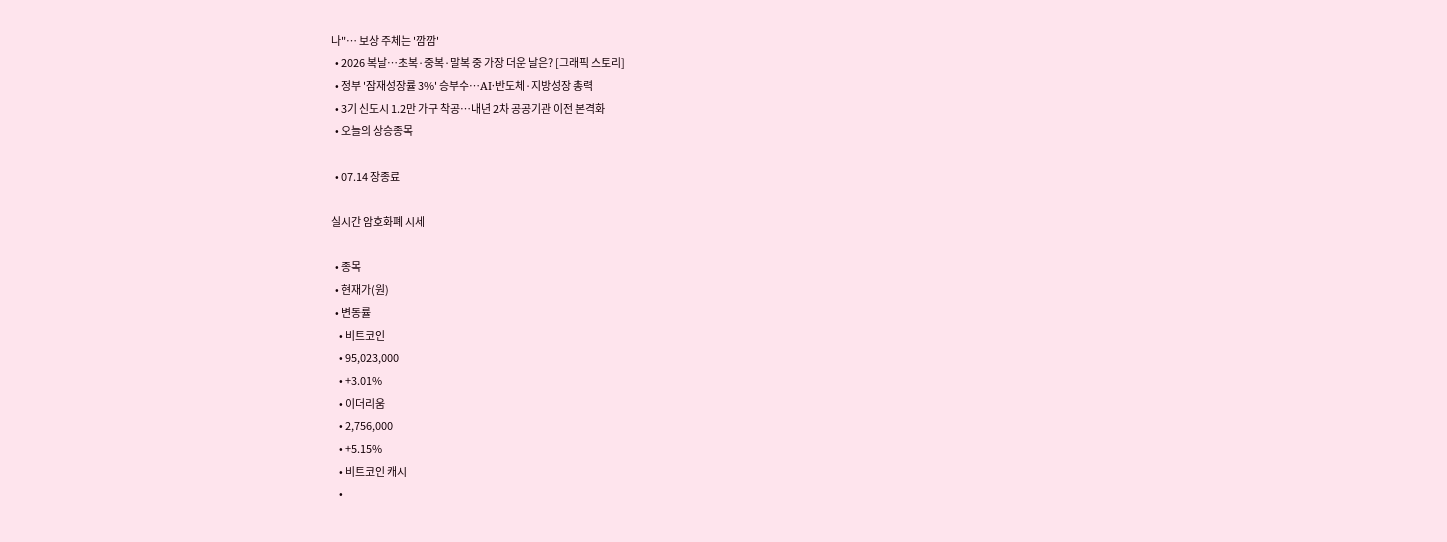나"⋯ 보상 주체는 '깜깜'
  • 2026 복날…초복·중복·말복 중 가장 더운 날은? [그래픽 스토리]
  • 정부 '잠재성장률 3%' 승부수…AI·반도체·지방성장 총력
  • 3기 신도시 1.2만 가구 착공…내년 2차 공공기관 이전 본격화
  • 오늘의 상승종목

  • 07.14 장종료

실시간 암호화폐 시세

  • 종목
  • 현재가(원)
  • 변동률
    • 비트코인
    • 95,023,000
    • +3.01%
    • 이더리움
    • 2,756,000
    • +5.15%
    • 비트코인 캐시
    •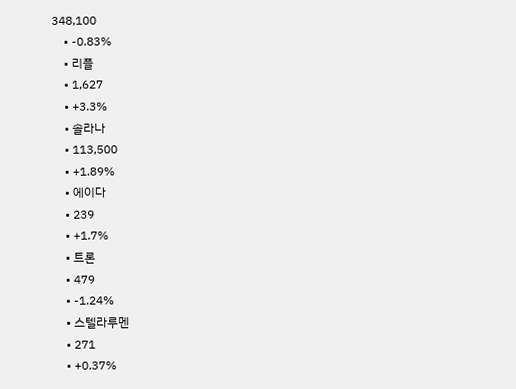348,100
    • -0.83%
    • 리플
    • 1,627
    • +3.3%
    • 솔라나
    • 113,500
    • +1.89%
    • 에이다
    • 239
    • +1.7%
    • 트론
    • 479
    • -1.24%
    • 스텔라루멘
    • 271
    • +0.37%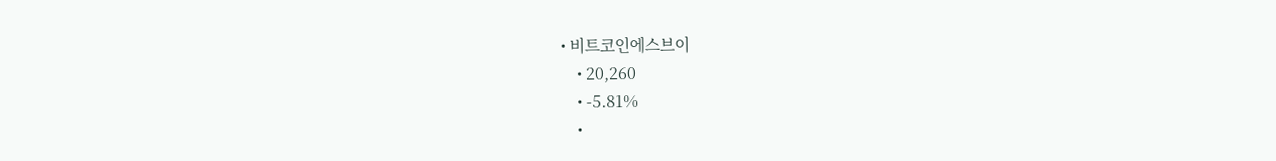• 비트코인에스브이
    • 20,260
    • -5.81%
    •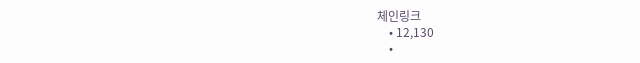체인링크
    • 12,130
    •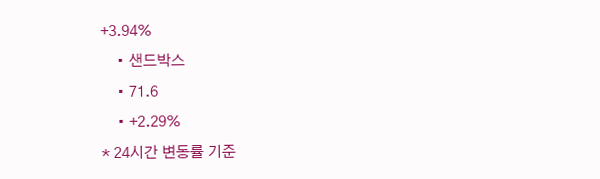+3.94%
    • 샌드박스
    • 71.6
    • +2.29%
* 24시간 변동률 기준